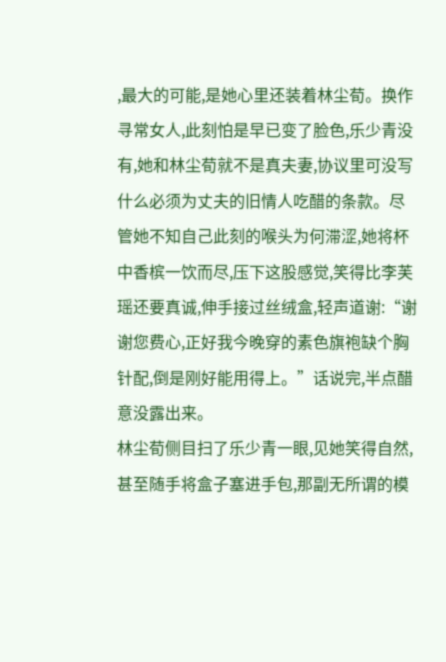,最大的可能,是她心里还装着林尘荀。换作寻常女人,此刻怕是早已变了脸色,乐少青没有,她和林尘荀就不是真夫妻,协议里可没写什么必须为丈夫的旧情人吃醋的条款。尽管她不知自己此刻的喉头为何滞涩,她将杯中香槟一饮而尽,压下这股感觉,笑得比李芙瑶还要真诚,伸手接过丝绒盒,轻声道谢:“谢谢您费心,正好我今晚穿的素色旗袍缺个胸针配,倒是刚好能用得上。”话说完,半点醋意没露出来。
林尘荀侧目扫了乐少青一眼,见她笑得自然,甚至随手将盒子塞进手包,那副无所谓的模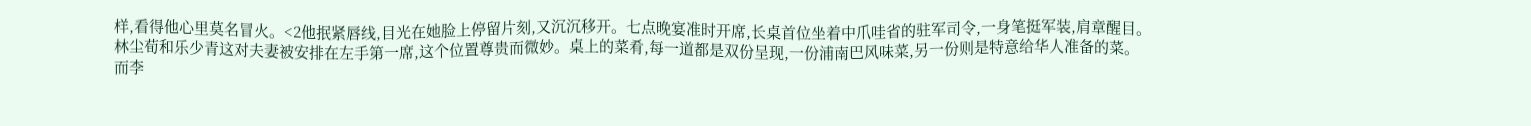样,看得他心里莫名冒火。<2他抿紧唇线,目光在她脸上停留片刻,又沉沉移开。七点晚宴准时开席,长桌首位坐着中爪哇省的驻军司令,一身笔挺军装,肩章醒目。
林尘荀和乐少青这对夫妻被安排在左手第一席,这个位置尊贵而微妙。桌上的菜肴,每一道都是双份呈现,一份浦南巴风味菜,另一份则是特意给华人准备的菜。
而李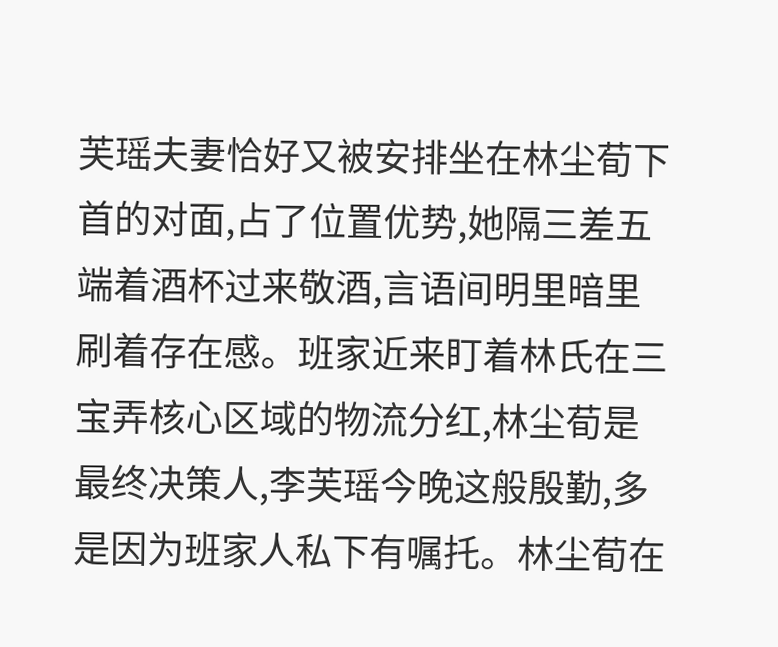芙瑶夫妻恰好又被安排坐在林尘荀下首的对面,占了位置优势,她隔三差五端着酒杯过来敬酒,言语间明里暗里刷着存在感。班家近来盯着林氏在三宝弄核心区域的物流分红,林尘荀是最终决策人,李芙瑶今晚这般殷勤,多是因为班家人私下有嘱托。林尘荀在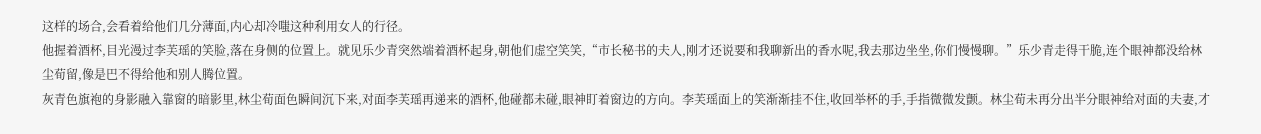这样的场合,会看着给他们几分薄面,内心却冷嗤这种利用女人的行径。
他握着酒杯,目光漫过李芙瑶的笑脸,落在身侧的位置上。就见乐少青突然端着酒杯起身,朝他们虚空笑笑,“市长秘书的夫人,刚才还说要和我聊新出的香水呢,我去那边坐坐,你们慢慢聊。”乐少青走得干脆,连个眼神都没给林尘荀留,像是巴不得给他和别人腾位置。
灰青色旗袍的身影融入靠窗的暗影里,林尘荀面色瞬间沉下来,对面李芙瑶再递来的酒杯,他碰都未碰,眼神盯着窗边的方向。李芙瑶面上的笑渐渐挂不住,收回举杯的手,手指微微发颤。林尘荀未再分出半分眼神给对面的夫妻,才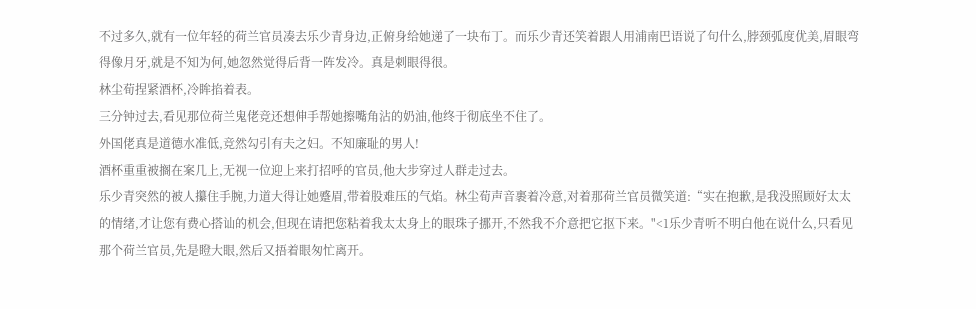不过多久,就有一位年轻的荷兰官员凑去乐少青身边,正俯身给她递了一块布丁。而乐少青还笑着跟人用浦南巴语说了句什么,脖颈弧度优美,眉眼弯得像月牙,就是不知为何,她忽然觉得后背一阵发冷。真是刺眼得很。
林尘荀捏紧酒杯,冷眸掐着表。
三分钟过去,看见那位荷兰鬼佬竞还想伸手帮她擦嘴角沾的奶油,他终于彻底坐不住了。
外国佬真是道德水准低,竞然勾引有夫之妇。不知廉耻的男人!
酒杯重重被搁在案几上,无视一位迎上来打招呼的官员,他大步穿过人群走过去。
乐少青突然的被人攥住手腕,力道大得让她蹙眉,带着股难压的气焰。林尘荀声音裹着冷意,对着那荷兰官员微笑道:“实在抱歉,是我没照顾好太太的情绪,才让您有费心搭讪的机会,但现在请把您粘着我太太身上的眼珠子挪开,不然我不介意把它抠下来。"<1乐少青听不明白他在说什么,只看见那个荷兰官员,先是瞪大眼,然后又捂着眼匆忙离开。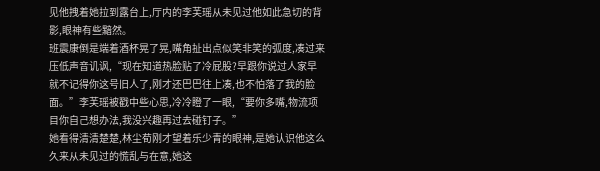见他拽着她拉到露台上,厅内的李芙瑶从未见过他如此急切的背影,眼神有些黯然。
班震康倒是端着酒杯晃了晃,嘴角扯出点似笑非笑的弧度,凑过来压低声音讥讽,“现在知道热脸贴了冷屁股?早跟你说过人家早就不记得你这号旧人了,刚才还巴巴往上凑,也不怕落了我的脸面。”李芙瑶被戳中些心思,冷冷瞪了一眼,“要你多嘴,物流项目你自己想办法,我没兴趣再过去碰钉子。”
她看得清清楚楚,林尘荀刚才望着乐少青的眼神,是她认识他这么久来从未见过的慌乱与在意,她这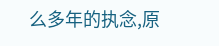么多年的执念,原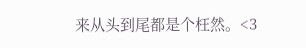来从头到尾都是个枉然。<3